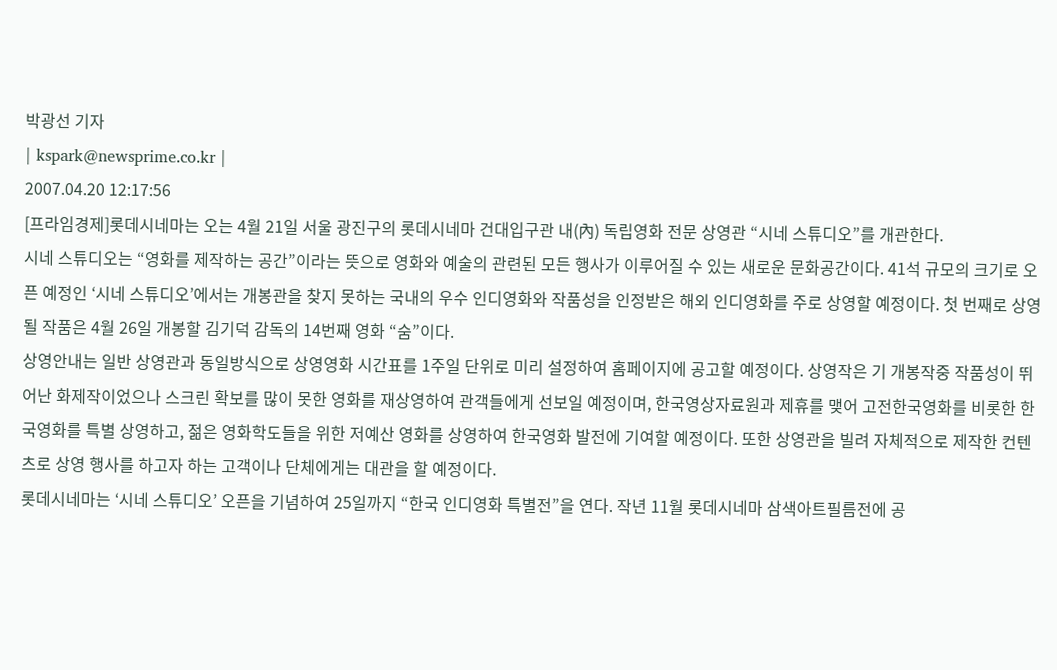박광선 기자
| kspark@newsprime.co.kr |
2007.04.20 12:17:56
[프라임경제]롯데시네마는 오는 4월 21일 서울 광진구의 롯데시네마 건대입구관 내(內) 독립영화 전문 상영관 “시네 스튜디오”를 개관한다.
시네 스튜디오는 “영화를 제작하는 공간”이라는 뜻으로 영화와 예술의 관련된 모든 행사가 이루어질 수 있는 새로운 문화공간이다. 41석 규모의 크기로 오픈 예정인 ‘시네 스튜디오’에서는 개봉관을 찾지 못하는 국내의 우수 인디영화와 작품성을 인정받은 해외 인디영화를 주로 상영할 예정이다. 첫 번째로 상영될 작품은 4월 26일 개봉할 김기덕 감독의 14번째 영화 “숨”이다.
상영안내는 일반 상영관과 동일방식으로 상영영화 시간표를 1주일 단위로 미리 설정하여 홈페이지에 공고할 예정이다. 상영작은 기 개봉작중 작품성이 뛰어난 화제작이었으나 스크린 확보를 많이 못한 영화를 재상영하여 관객들에게 선보일 예정이며, 한국영상자료원과 제휴를 맺어 고전한국영화를 비롯한 한국영화를 특별 상영하고, 젊은 영화학도들을 위한 저예산 영화를 상영하여 한국영화 발전에 기여할 예정이다. 또한 상영관을 빌려 자체적으로 제작한 컨텐츠로 상영 행사를 하고자 하는 고객이나 단체에게는 대관을 할 예정이다.
롯데시네마는 ‘시네 스튜디오’ 오픈을 기념하여 25일까지 “한국 인디영화 특별전”을 연다. 작년 11월 롯데시네마 삼색아트필름전에 공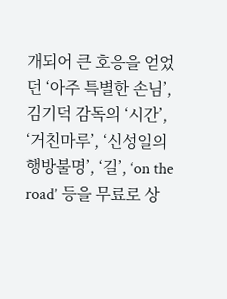개되어 큰 호응을 얻었던 ‘아주 특별한 손님’, 김기덕 감독의 ‘시간’, ‘거친마루’, ‘신성일의 행방불명’, ‘길’, ‘on the road’ 등을 무료로 상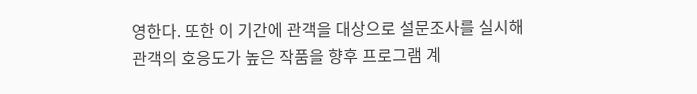영한다. 또한 이 기간에 관객을 대상으로 설문조사를 실시해 관객의 호응도가 높은 작품을 향후 프로그램 계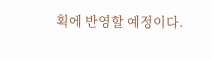획에 반영할 예정이다.